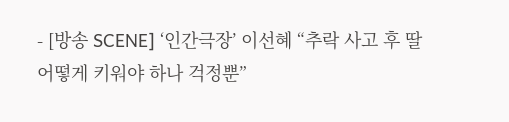- [방송 SCENE] ‘인간극장’ 이선혜 “추락 사고 후 딸 어떻게 키워야 하나 걱정뿐”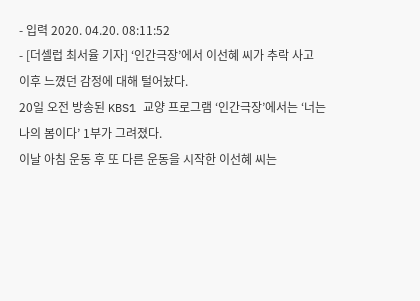- 입력 2020. 04.20. 08:11:52
- [더셀럽 최서율 기자] ‘인간극장’에서 이선혜 씨가 추락 사고 이후 느꼈던 감정에 대해 털어놨다.
20일 오전 방송된 KBS1 교양 프로그램 ‘인간극장’에서는 ‘너는 나의 봄이다’ 1부가 그려졌다.
이날 아침 운동 후 또 다른 운동을 시작한 이선혜 씨는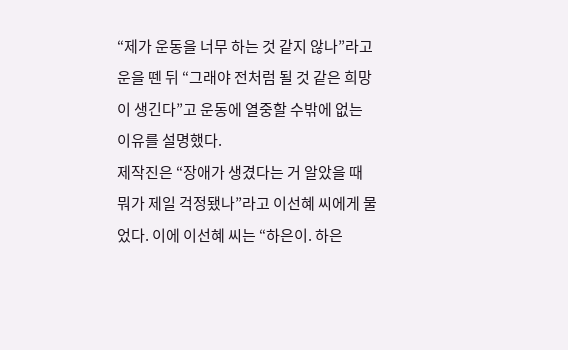“제가 운동을 너무 하는 것 같지 않나”라고 운을 뗀 뒤 “그래야 전처럼 될 것 같은 희망이 생긴다”고 운동에 열중할 수밖에 없는 이유를 설명했다.
제작진은 “장애가 생겼다는 거 알았을 때 뭐가 제일 걱정됐나”라고 이선혜 씨에게 물었다. 이에 이선혜 씨는 “하은이. 하은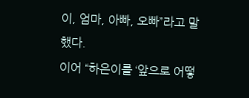이, 엄마, 아빠, 오빠”라고 말했다.
이어 “하은이를 ‘앞으로 어떻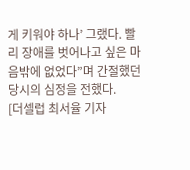게 키워야 하나’ 그랬다. 빨리 장애를 벗어나고 싶은 마음밖에 없었다”며 간절했던 당시의 심정을 전했다.
[더셀럽 최서율 기자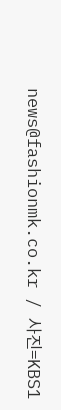news@fashionmk.co.kr / 사진=KBS1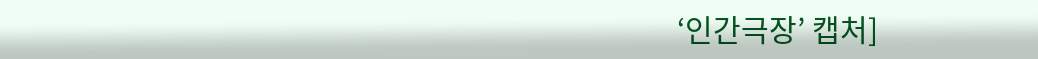‘인간극장’ 캡처]